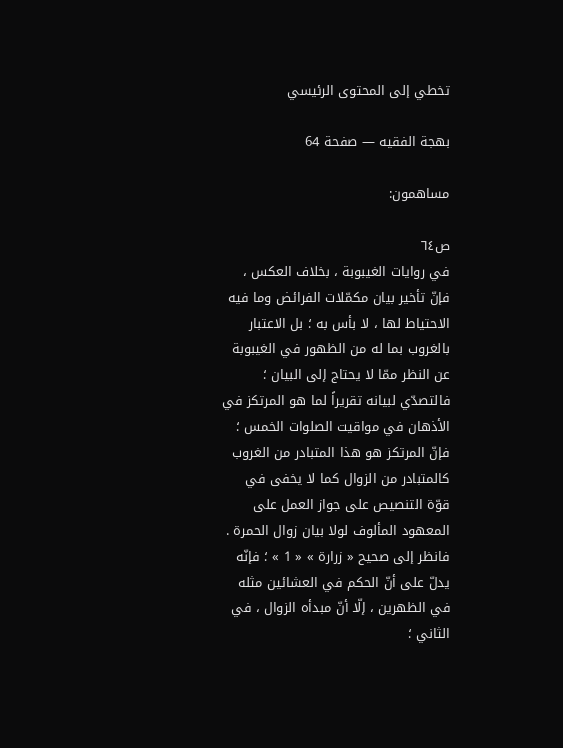تخطي إلى المحتوى الرئيسي

بهجة الفقيه — صفحة 64

مساهمون:

ص٦٤
في روايات الغيبوبة ، بخلاف العكس ، فإنّ تأخير بيان مكمّلات الفرائض وما فيه الاحتياط لها ، لا بأس به ؛ بل الاعتبار بالغروب بما له من الظهور في الغيبوبة عن النظر ممّا لا يحتاج إلى البيان ؛ فالتصدّي لبيانه تقريراً لما هو المرتكز في الأذهان في مواقيت الصلوات الخمس ؛ فإنّ المرتكز هو هذا المتبادر من الغروب كالمتبادر من الزوال كما لا يخفى في قوّة التنصيص على جواز العمل على المعهود المألوف لولا بيان زوال الحمرة . فانظر إلى صحيح « زرارة » « 1 » ؛ فإنّه يدلّ على أنّ الحكم في العشائين مثله في الظهرين ، إلّا أنّ مبدأه الزوال ، في الثاني ؛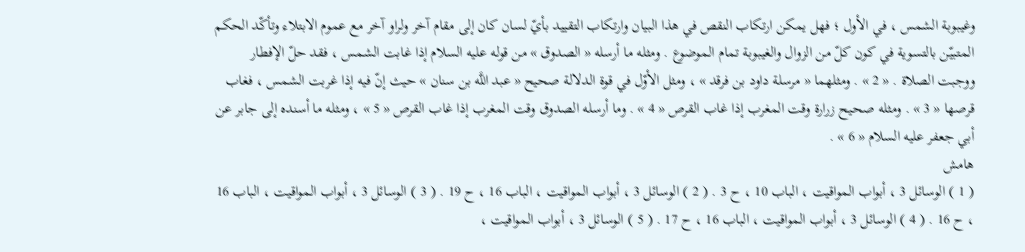وغيبوبة الشمس ، في الأول ؛ فهل يمكن ارتكاب النقص في هذا البيان وارتكاب التقييد بأيّ لسان كان إلى مقام آخر ولراو آخر مع عموم الابتلاء وتأكّد الحكم المتبيّن بالتسوية في كون كلّ من الزوال والغيبوبة تمام الموضوع . ومثله ما أرسله « الصدوق » من قوله عليه السلام إذا غابت الشمس ، فقد حلّ الإفطار ووجبت الصلاة . « 2 » . ومثلهما « مرسلة داود بن فرقد » ، ومثل الأوّل في قوة الدلالة صحيح « عبد اللَّه بن سنان » حيث إنّ فيه إذا غربت الشمس ، فغاب قرصها « 3 » . ومثله صحيح زرارة وقت المغرب إذا غاب القرص « 4 » . وما أرسله الصدوق وقت المغرب إذا غاب القرص « 5 » ، ومثله ما أسنده إلى جابر عن أبي جعفر عليه السلام « 6 » .
هامش
( 1 ) الوسائل 3 ، أبواب المواقيت ، الباب 10 ، ح 3 . ( 2 ) الوسائل 3 ، أبواب المواقيت ، الباب 16 ، ح 19 . ( 3 ) الوسائل 3 ، أبواب المواقيت ، الباب 16 ، ح 16 . ( 4 ) الوسائل 3 ، أبواب المواقيت ، الباب 16 ، ح 17 . ( 5 ) الوسائل 3 ، أبواب المواقيت ،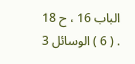الباب 16 ، ح 18 . ( 6 ) الوسائل 3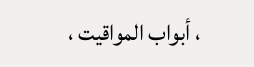، أبواب المواقيت ،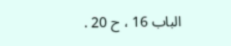الباب 16 ، ح 20 .